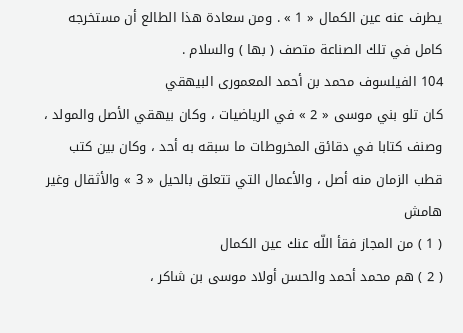يطرف عنه عين الكمال « 1 » . ومن سعادة هذا الطالع أن مستخرجه كامل في تلك الصناعة متصف ( بها ) والسلام .
104 الفيلسوف محمد بن أحمد المعمورى البيهقي
كان تلو بني موسى « 2 » في الرياضيات ، وكان بيهقي الأصل والمولد ، وصنف كتابا في دقائق المخروطات ما سبقه به أحد ، وكان بين كتب قطب الزمان منه أصل ، والأعمال التي تتعلق بالحيل « 3 » والأثقال وغير
هامش
( 1 ) من المجاز فقأ اللّه عنك عين الكمال
( 2 ) هم محمد أحمد والحسن أولاد موسى بن شاكر ،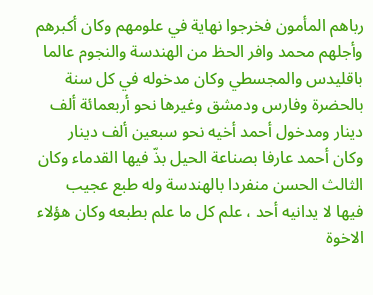رباهم المأمون فخرجوا نهاية في علومهم وكان أكبرهم وأجلهم محمد وافر الحظ من الهندسة والنجوم عالما باقليدس والمجسطي وكان مدخوله في كل سنة بالحضرة وفارس ودمشق وغيرها نحو أربعمائة ألف دينار ومدخول أحمد أخيه نحو سبعين ألف دينار وكان أحمد عارفا بصناعة الحيل بذّ فيها القدماء وكان الثالث الحسن منفردا بالهندسة وله طبع عجيب فيها لا يدانيه أحد ، علم كل ما علم بطبعه وكان هؤلاء الاخوة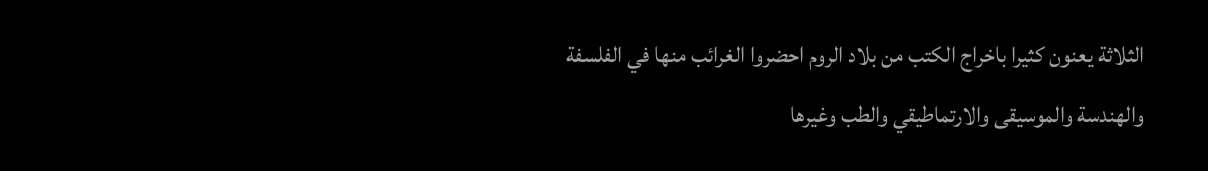الثلاثة يعنون كثيرا باخراج الكتب من بلاد الروم احضروا الغرائب منها في الفلسفة والهندسة والموسيقى والارتماطيقي والطب وغيرها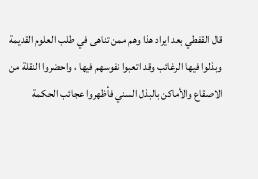قال القفطي بعد ايراد هذا وهم ممن تناهى في طلب العلوم القديمة وبذلوا فيها الرغائب وقد اتعبوا نفوسهم فيها ، واحضروا النقلة من الاصقاع والأماكن بالبذل السني فأظهروا عجائب الحكمة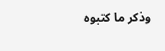وذكر ما كتبوه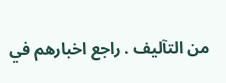من التآليف . راجع اخبارهم في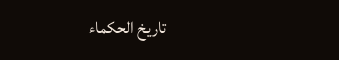تاريخ الحكماء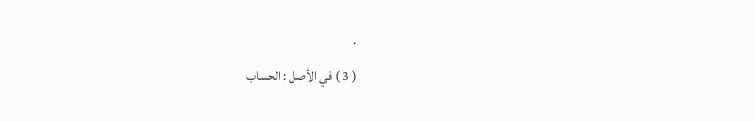.
( 3 ) في الأصل : الحساب